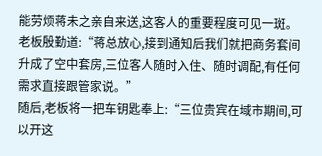能劳烦蒋未之亲自来送,这客人的重要程度可见一斑。
老板殷勤道:“蒋总放心,接到通知后我们就把商务套间升成了空中套房,三位客人随时入住、随时调配,有任何需求直接跟管家说。”
随后,老板将一把车钥匙奉上:“三位贵宾在域市期间,可以开这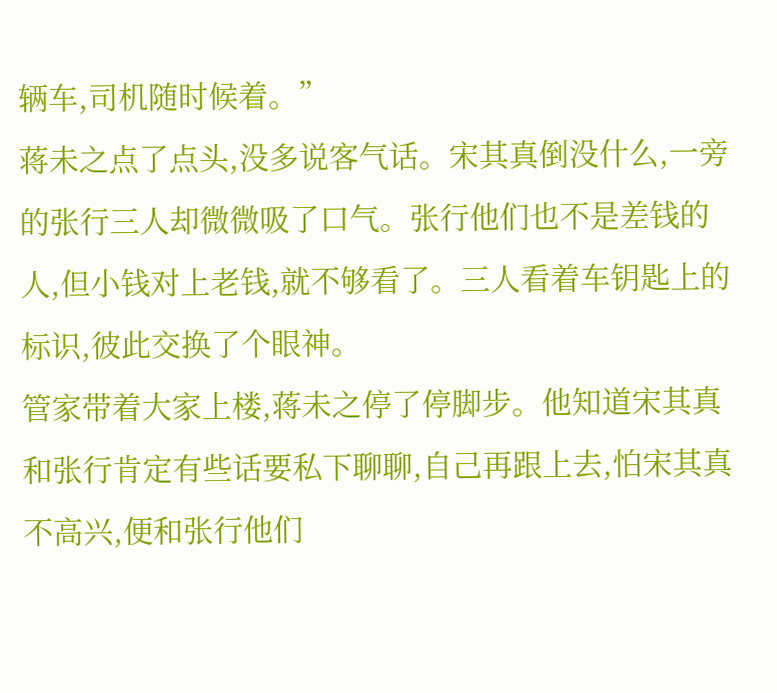辆车,司机随时候着。”
蒋未之点了点头,没多说客气话。宋其真倒没什么,一旁的张行三人却微微吸了口气。张行他们也不是差钱的人,但小钱对上老钱,就不够看了。三人看着车钥匙上的标识,彼此交换了个眼神。
管家带着大家上楼,蒋未之停了停脚步。他知道宋其真和张行肯定有些话要私下聊聊,自己再跟上去,怕宋其真不高兴,便和张行他们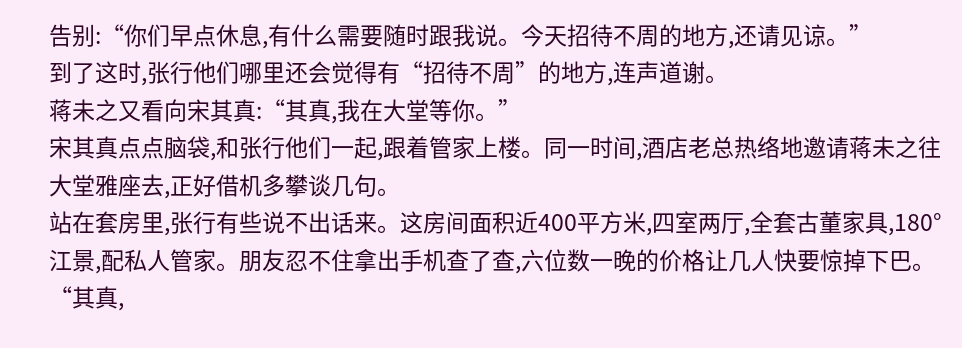告别:“你们早点休息,有什么需要随时跟我说。今天招待不周的地方,还请见谅。”
到了这时,张行他们哪里还会觉得有“招待不周”的地方,连声道谢。
蒋未之又看向宋其真:“其真,我在大堂等你。”
宋其真点点脑袋,和张行他们一起,跟着管家上楼。同一时间,酒店老总热络地邀请蒋未之往大堂雅座去,正好借机多攀谈几句。
站在套房里,张行有些说不出话来。这房间面积近400平方米,四室两厅,全套古董家具,180°江景,配私人管家。朋友忍不住拿出手机查了查,六位数一晚的价格让几人快要惊掉下巴。
“其真,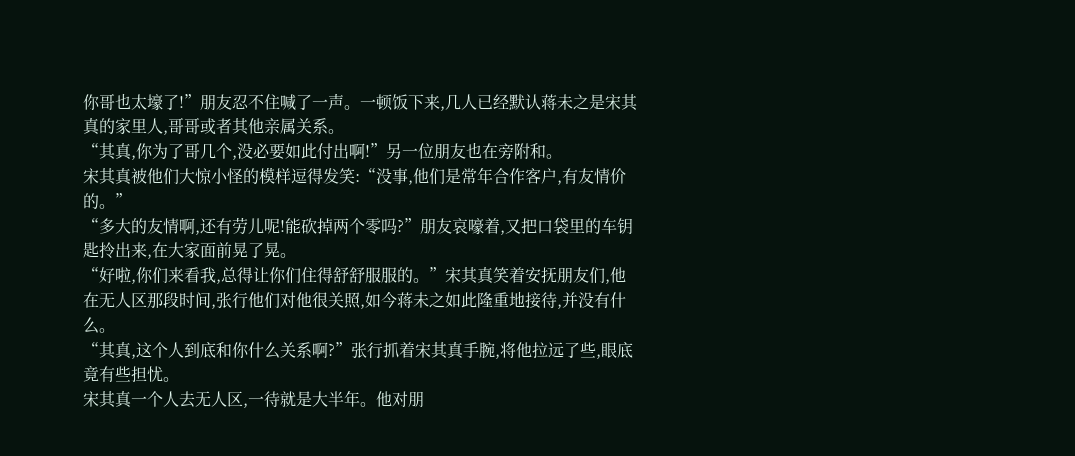你哥也太壕了!”朋友忍不住喊了一声。一顿饭下来,几人已经默认蒋未之是宋其真的家里人,哥哥或者其他亲属关系。
“其真,你为了哥几个,没必要如此付出啊!”另一位朋友也在旁附和。
宋其真被他们大惊小怪的模样逗得发笑:“没事,他们是常年合作客户,有友情价的。”
“多大的友情啊,还有劳儿呢!能砍掉两个零吗?”朋友哀嚎着,又把口袋里的车钥匙拎出来,在大家面前晃了晃。
“好啦,你们来看我,总得让你们住得舒舒服服的。”宋其真笑着安抚朋友们,他在无人区那段时间,张行他们对他很关照,如今蒋未之如此隆重地接待,并没有什么。
“其真,这个人到底和你什么关系啊?”张行抓着宋其真手腕,将他拉远了些,眼底竟有些担忧。
宋其真一个人去无人区,一待就是大半年。他对朋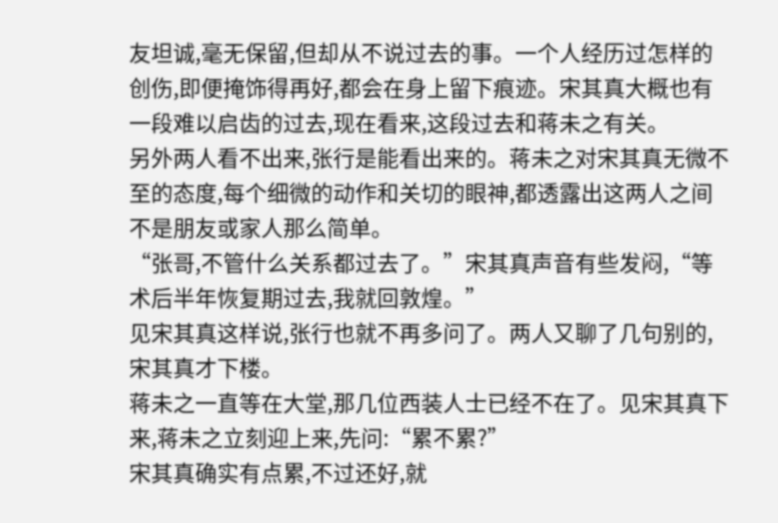友坦诚,毫无保留,但却从不说过去的事。一个人经历过怎样的创伤,即便掩饰得再好,都会在身上留下痕迹。宋其真大概也有一段难以启齿的过去,现在看来,这段过去和蒋未之有关。
另外两人看不出来,张行是能看出来的。蒋未之对宋其真无微不至的态度,每个细微的动作和关切的眼神,都透露出这两人之间不是朋友或家人那么简单。
“张哥,不管什么关系都过去了。”宋其真声音有些发闷,“等术后半年恢复期过去,我就回敦煌。”
见宋其真这样说,张行也就不再多问了。两人又聊了几句别的,宋其真才下楼。
蒋未之一直等在大堂,那几位西装人士已经不在了。见宋其真下来,蒋未之立刻迎上来,先问:“累不累?”
宋其真确实有点累,不过还好,就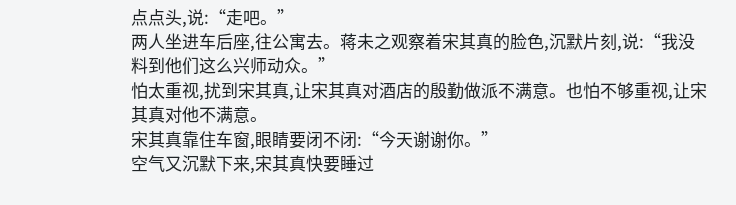点点头,说:“走吧。”
两人坐进车后座,往公寓去。蒋未之观察着宋其真的脸色,沉默片刻,说:“我没料到他们这么兴师动众。”
怕太重视,扰到宋其真,让宋其真对酒店的殷勤做派不满意。也怕不够重视,让宋其真对他不满意。
宋其真靠住车窗,眼睛要闭不闭:“今天谢谢你。”
空气又沉默下来,宋其真快要睡过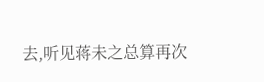去,听见蒋未之总算再次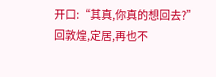开口:“其真,你真的想回去?”
回敦煌,定居,再也不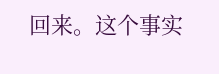回来。这个事实